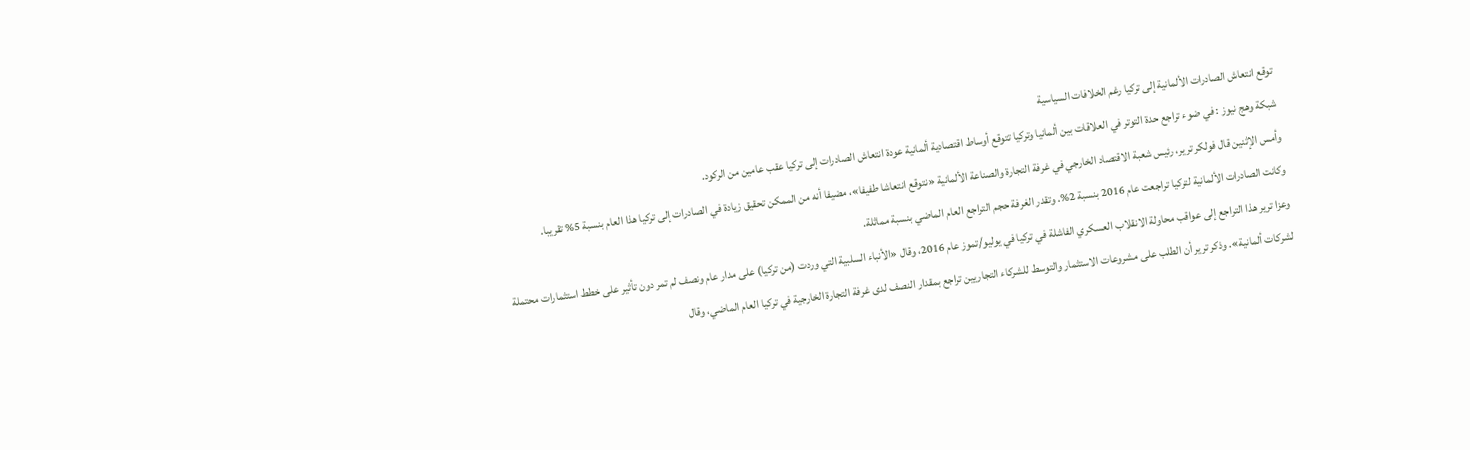توقع انتعاش الصادرات الألمانية إلى تركيا رغم الخلافات السياسية
شبكة وهج نيوز : في ضوء تراجع حدة التوتر في العلاقات بين ألمانيا وتركيا تتوقع أوساط اقتصادية ألمانية عودة انتعاش الصادرات إلى تركيا عقب عامين من الركود.
وأمس الإثنين قال فولكر ترير، رئيس شعبة الاقتصاد الخارجي في غرفة التجارة والصناعة الألمانية «نتوقع انتعاشا طفيفا»، مضيفا أنه من الممكن تحقيق زيادة في الصادرات إلى تركيا هذا العام بنسبة 5% تقريبا.
وكانت الصادرات الألمانية لتركيا تراجعت عام 2016 بنسبة 2%. وتقدر الغرفة حجم التراجع العام الماضي بنسبة مماثلة.
وعزا ترير هذا التراجع إلى عواقب محاولة الانقلاب العسكري الفاشلة في تركيا في يوليو/تموز عام 2016، وقال «الأنباء السلبية التي وردت (من تركيا) على مدار عام ونصف لم تمر دون تأثير على خطط استثمارات محتملة لشركات ألمانية». وذكر ترير أن الطلب على مشروعات الاستثمار والتوسط للشركاء التجاريين تراجع بمقدار النصف لدى غرفة التجارة الخارجية في تركيا العام الماضي، وقال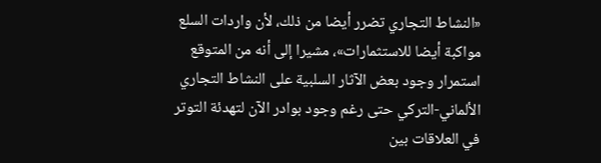«النشاط التجاري تضرر أيضا من ذلك، لأن واردات السلع مواكبة أيضا للاستثمارات»، مشيرا إلى أنه من المتوقع استمرار وجود بعض الآثار السلبية على النشاط التجاري الألماني-التركي حتى رغم وجود بوادر الآن لتهدئة التوتر في العلاقات بين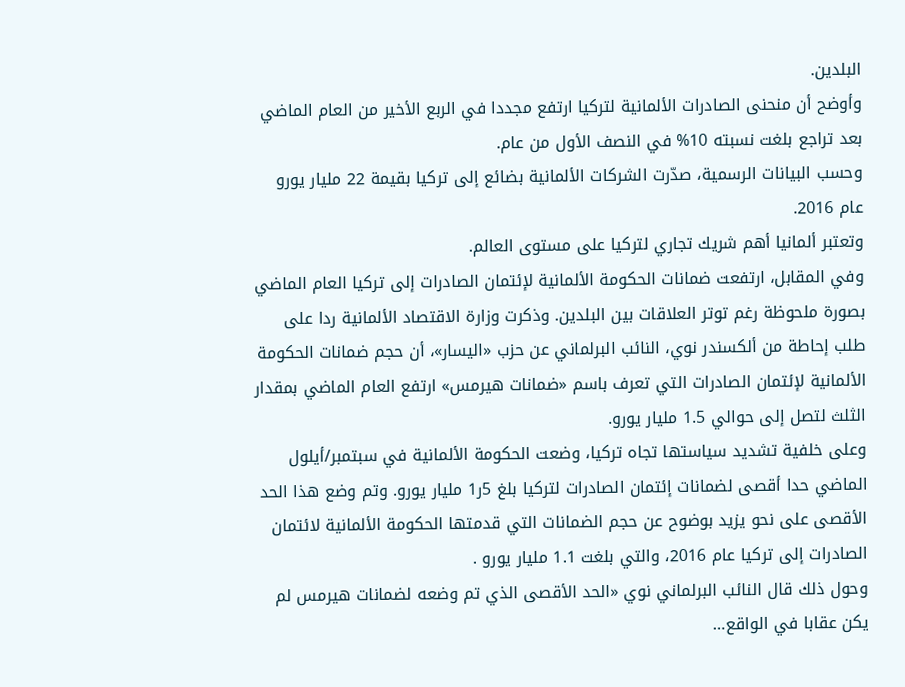البلدين.
وأوضح أن منحنى الصادرات الألمانية لتركيا ارتفع مجددا في الربع الأخير من العام الماضي بعد تراجع بلغت نسبته 10% في النصف الأول من عام.
وحسب البيانات الرسمية، صدّرت الشركات الألمانية بضائع إلى تركيا بقيمة 22 مليار يورو عام 2016.
وتعتبر ألمانيا أهم شريك تجاري لتركيا على مستوى العالم.
وفي المقابل، ارتفعت ضمانات الحكومة الألمانية لإئتمان الصادرات إلى تركيا العام الماضي بصورة ملحوظة رغم توتر العلاقات بين البلدين. وذكرت وزارة الاقتصاد الألمانية ردا على طلب إحاطة من ألكسندر نوي، النائب البرلماني عن حزب «اليسار»، أن حجم ضمانات الحكومة الألمانية لإئتمان الصادرات التي تعرف باسم «ضمانات هيرمس» ارتفع العام الماضي بمقدار الثلث لتصل إلى حوالي 1.5 مليار يورو.
وعلى خلفية تشديد سياستها تجاه تركيا، وضعت الحكومة الألمانية في سبتمبر/أيلول الماضي حدا أقصى لضمانات إئتمان الصادرات لتركيا بلغ 5ر1 مليار يورو. وتم وضع هذا الحد الأقصى على نحو يزيد بوضوح عن حجم الضمانات التي قدمتها الحكومة الألمانية لائتمان الصادرات إلى تركيا عام 2016، والتي بلغت 1.1 مليار يورو .
وحول ذلك قال النائب البرلماني نوي «الحد الأقصى الذي تم وضعه لضمانات هيرمس لم يكن عقابا في الواقع…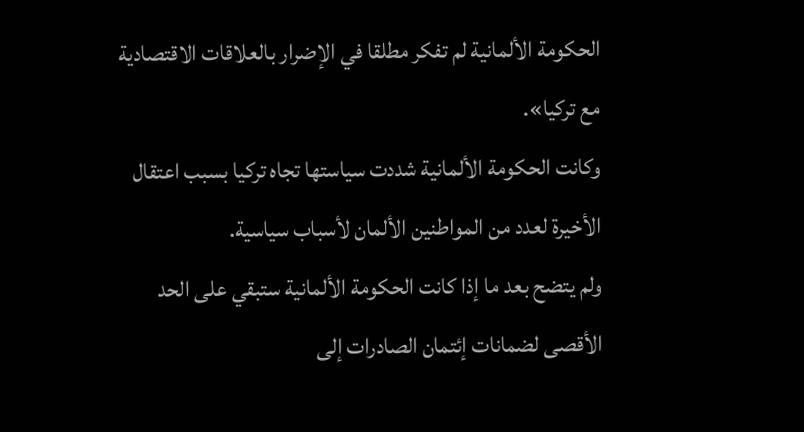الحكومة الألمانية لم تفكر مطلقا في الإضرار بالعلاقات الاقتصادية مع تركيا».
وكانت الحكومة الألمانية شددت سياستها تجاه تركيا بسبب اعتقال الأخيرة لعدد من المواطنين الألمان لأسباب سياسية.
ولم يتضح بعد ما إذا كانت الحكومة الألمانية ستبقي على الحد الأقصى لضمانات إئتمان الصادرات إلى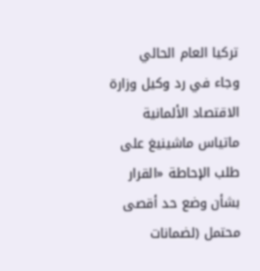تركيا العام الحالي
وجاء في رد وكيل وزارة الاقتصاد الألمانية ماتياس ماشينيغ على طلب الإحاطة «القرار بشأن وضع حد أقصى محتمل (لضمانات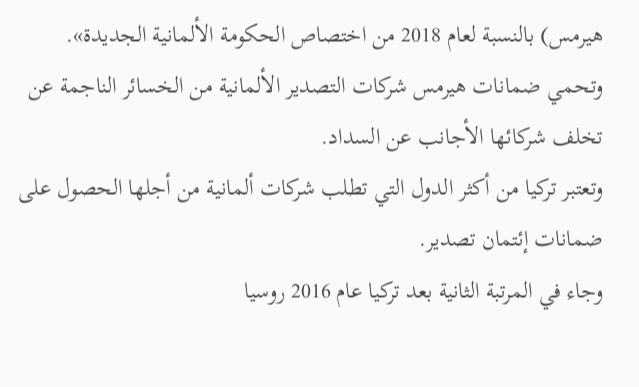هيرمس) بالنسبة لعام 2018 من اختصاص الحكومة الألمانية الجديدة».
وتحمي ضمانات هيرمس شركات التصدير الألمانية من الخسائر الناجمة عن تخلف شركائها الأجانب عن السداد.
وتعتبر تركيا من أكثر الدول التي تطلب شركات ألمانية من أجلها الحصول على ضمانات إئتمان تصدير.
وجاء في المرتبة الثانية بعد تركيا عام 2016 روسيا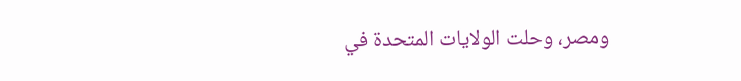ومصر، وحلت الولايات المتحدة في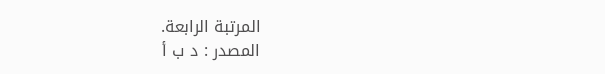المرتبة الرابعة.
المصدر : د ب أ